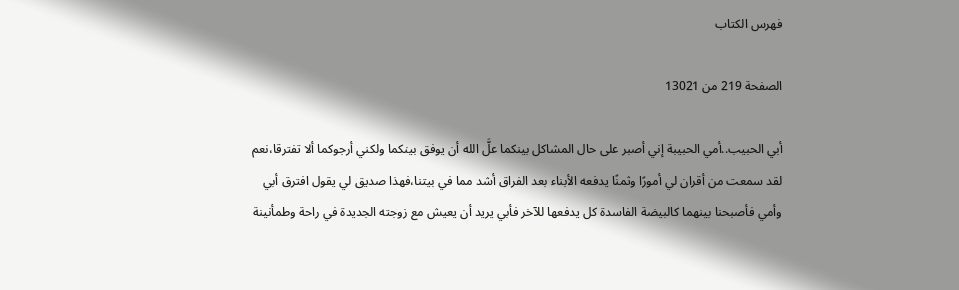فهرس الكتاب

الصفحة 219 من 13021

أبي الحبيب..أمي الحبيبة إني أصبر على حال المشاكل بينكما علَّ الله أن يوفق بينكما ولكني أرجوكما ألا تفترقا،نعم لقد سمعت من أقران لي أمورًا وثمنًا يدفعه الأبناء بعد الفراق أشد مما في بيتنا،فهذا صديق لي يقول افترق أبي وأمي فأصبحنا بينهما كالبيضة الفاسدة كل يدفعها للآخر فأبي يريد أن يعيش مع زوجته الجديدة في راحة وطمأنينة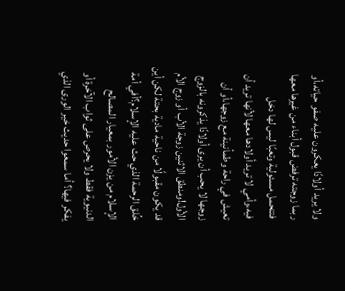ولا يريد أولادًا يعكرون عليه صفو حياته،أو ربما زوجته ترفض قبول أبناء من غيرها معها فتتحمل مسئولية وتعبًا ليس لها دخل فيه،وأمي لا تريد أولادها معها لأنها تريد أن تعيش في راحة وطمأنينة مع زوجها،أو أن زوجها لا يحب أن يرى أولادًا يذكرونه بالزوج الأول!ومنطق الاثنين زوجة الأب أو زوج الأم قد يكون مقبولًا من ناحية مادية بحتة لكن أين خُلق الرحمة الذي حث عليه الإسلام؟أفي أمة الإسلام من يزن الأمور بمعيار المصالح الدنيوية فقط ولا يحرص على ثواب الآخرة أو يفكر فيها؟ أما سمعوا حديث خير الورى الذي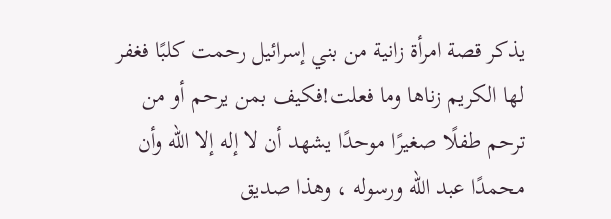يذكر قصة امرأة زانية من بني إسرائيل رحمت كلبًا فغفر لها الكريم زناها وما فعلت!فكيف بمن يرحم أو من ترحم طفلًا صغيرًا موحدًا يشهد أن لا إله إلا الله وأن محمدًا عبد الله ورسوله ، وهذا صديق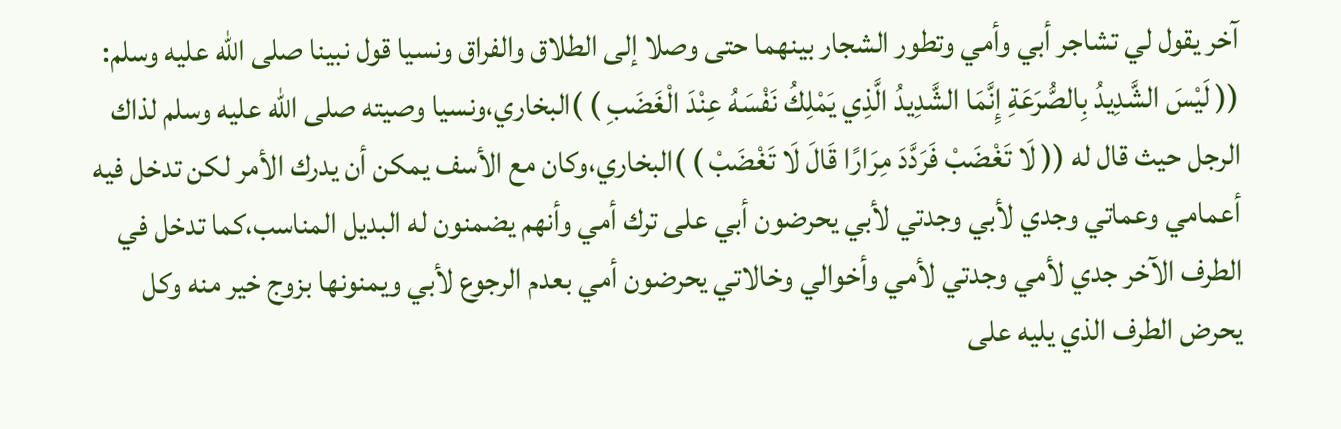آخر يقول لي تشاجر أبي وأمي وتطور الشجار بينهما حتى وصلا إلى الطلاق والفراق ونسيا قول نبينا صلى الله عليه وسلم: (( لَيْسَ الشَّدِيدُ بِالصُّرَعَةِ إِنَّمَا الشَّدِيدُ الَّذِي يَمْلِكُ نَفْسَهُ عِنْدَ الْغَضَبِ ) )البخاري،ونسيا وصيته صلى الله عليه وسلم لذاك الرجل حيث قال له (( لَا تَغْضَبْ فَرَدَّدَ مِرَارًا قَالَ لَا تَغْضَبْ ) )البخاري،وكان مع الأسف يمكن أن يدرك الأمر لكن تدخل فيه أعمامي وعماتي وجدي لأبي وجدتي لأبي يحرضون أبي على ترك أمي وأنهم يضمنون له البديل المناسب،كما تدخل في الطرف الآخر جدي لأمي وجدتي لأمي وأخوالي وخالاتي يحرضون أمي بعدم الرجوع لأبي ويمنونها بزوج خير منه وكل يحرض الطرف الذي يليه على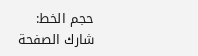حجم الخط:
شارك الصفحة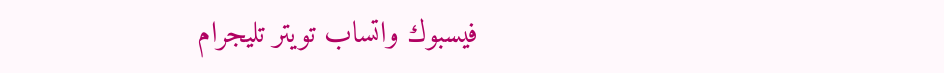فيسبوك واتساب تويتر تليجرام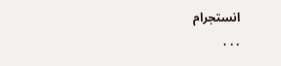انستجرام
. . .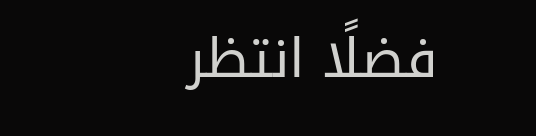فضلًا انتظر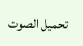تحميل الصوت